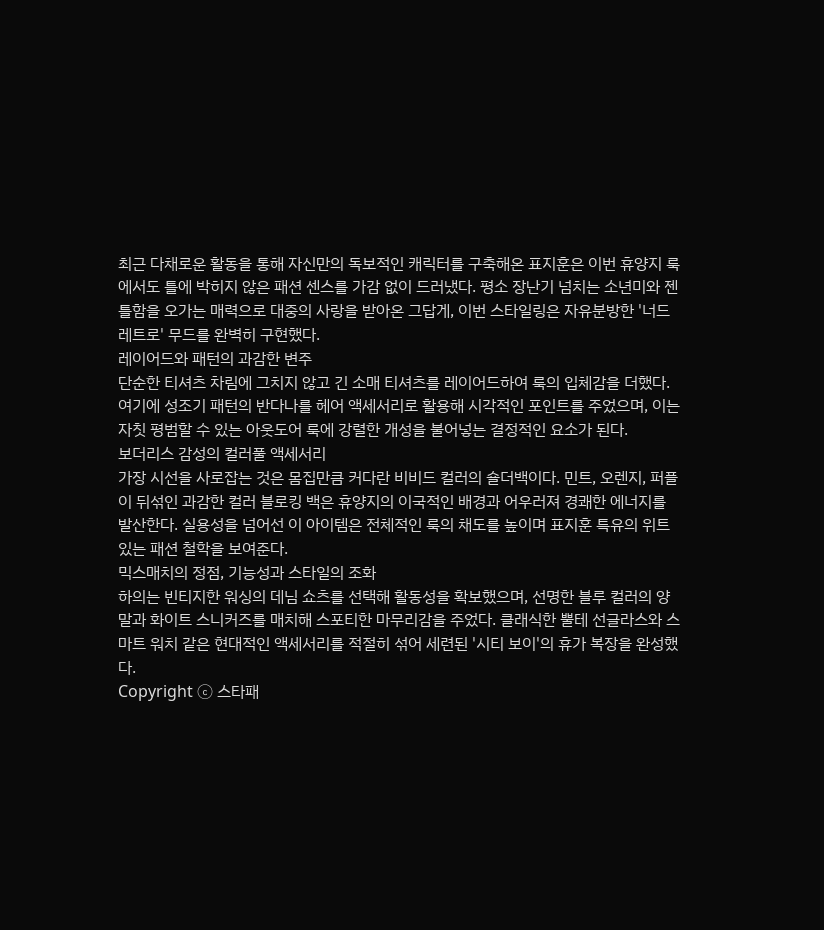최근 다채로운 활동을 통해 자신만의 독보적인 캐릭터를 구축해온 표지훈은 이번 휴양지 룩에서도 틀에 박히지 않은 패션 센스를 가감 없이 드러냈다. 평소 장난기 넘치는 소년미와 젠틀함을 오가는 매력으로 대중의 사랑을 받아온 그답게, 이번 스타일링은 자유분방한 '너드 레트로' 무드를 완벽히 구현했다.
레이어드와 패턴의 과감한 변주
단순한 티셔츠 차림에 그치지 않고 긴 소매 티셔츠를 레이어드하여 룩의 입체감을 더했다. 여기에 성조기 패턴의 반다나를 헤어 액세서리로 활용해 시각적인 포인트를 주었으며, 이는 자칫 평범할 수 있는 아웃도어 룩에 강렬한 개성을 불어넣는 결정적인 요소가 된다.
보더리스 감성의 컬러풀 액세서리
가장 시선을 사로잡는 것은 몸집만큼 커다란 비비드 컬러의 숄더백이다. 민트, 오렌지, 퍼플이 뒤섞인 과감한 컬러 블로킹 백은 휴양지의 이국적인 배경과 어우러져 경쾌한 에너지를 발산한다. 실용성을 넘어선 이 아이템은 전체적인 룩의 채도를 높이며 표지훈 특유의 위트 있는 패션 철학을 보여준다.
믹스매치의 정점, 기능성과 스타일의 조화
하의는 빈티지한 워싱의 데님 쇼츠를 선택해 활동성을 확보했으며, 선명한 블루 컬러의 양말과 화이트 스니커즈를 매치해 스포티한 마무리감을 주었다. 클래식한 뿔테 선글라스와 스마트 워치 같은 현대적인 액세서리를 적절히 섞어 세련된 '시티 보이'의 휴가 복장을 완성했다.
Copyright ⓒ 스타패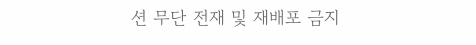션 무단 전재 및 재배포 금지